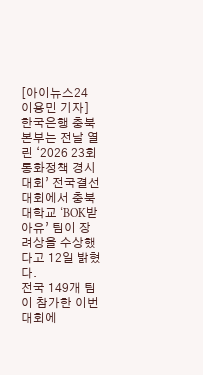[아이뉴스24 이용민 기자] 한국은행 충북본부는 전날 열린 ‘2026 23회 통화정책 경시대회’ 전국결선대회에서 충북대학교 ‘BOK받아유’ 팀이 장려상을 수상했다고 12일 밝혔다.
전국 149개 팀이 참가한 이번 대회에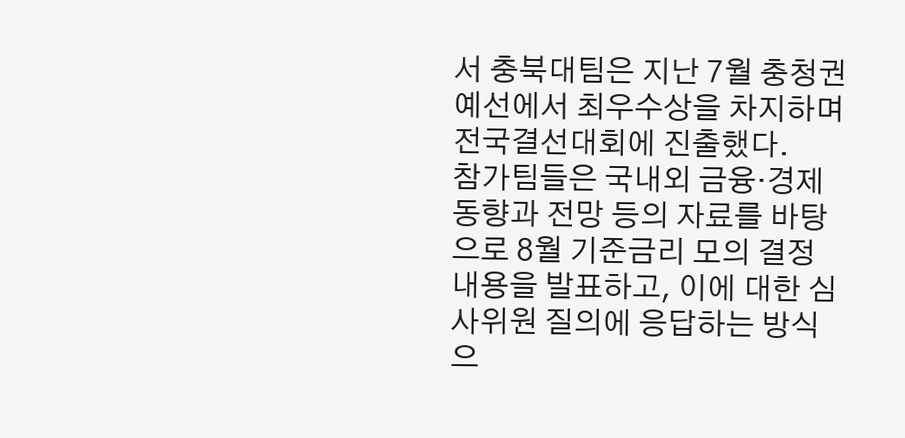서 충북대팀은 지난 7월 충청권 예선에서 최우수상을 차지하며 전국결선대회에 진출했다.
참가팀들은 국내외 금융·경제 동향과 전망 등의 자료를 바탕으로 8월 기준금리 모의 결정 내용을 발표하고, 이에 대한 심사위원 질의에 응답하는 방식으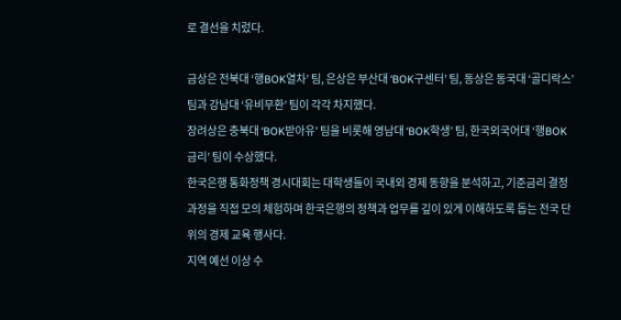로 결선을 치렀다.

금상은 전북대 ‘행BOK열차’ 팀, 은상은 부산대 ‘BOK구센터’ 팀, 동상은 동국대 ‘골디락스’ 팀과 강남대 ‘유비무환’ 팀이 각각 차지했다.
장려상은 충북대 ‘BOK받아유’ 팀을 비롯해 영남대 ‘BOK학생’ 팀, 한국외국어대 ‘행BOK금리’ 팀이 수상했다.
한국은행 통화정책 경시대회는 대학생들이 국내외 경제 동향을 분석하고, 기준금리 결정 과정을 직접 모의 체험하며 한국은행의 정책과 업무를 깊이 있게 이해하도록 돕는 전국 단위의 경제 교육 행사다.
지역 예선 이상 수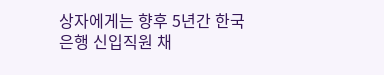상자에게는 향후 5년간 한국은행 신입직원 채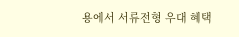용에서 서류전형 우대 혜택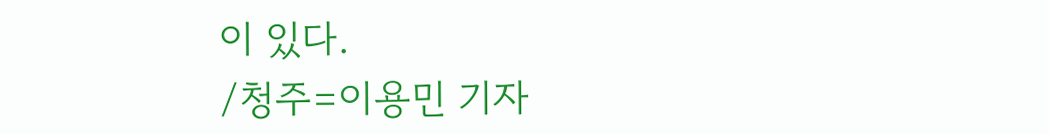이 있다.
/청주=이용민 기자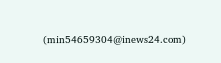(min54659304@inews24.com)